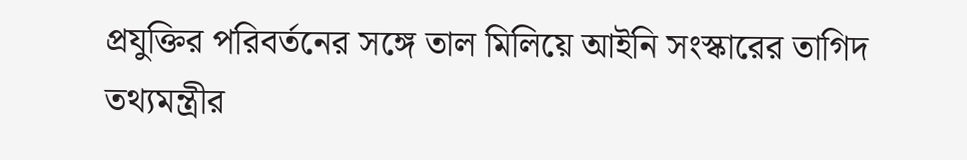প্রযুক্তির পরিবর্তনের সঙ্গে তাল মিলিয়ে আইনি সংস্কারের তাগিদ তথ্যমন্ত্রীর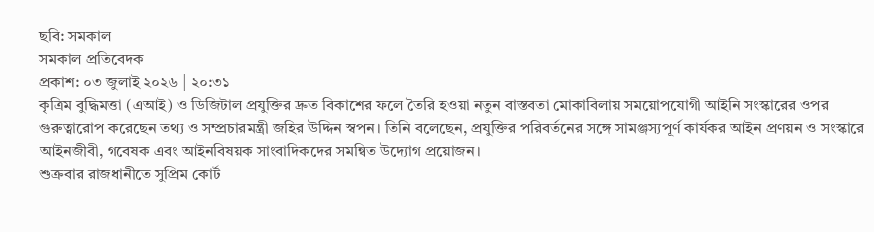ছবি: সমকাল
সমকাল প্রতিবেদক
প্রকাশ: ০৩ জুলাই ২০২৬ | ২০:৩১
কৃত্রিম বুদ্ধিমত্তা (এআই) ও ডিজিটাল প্রযুক্তির দ্রুত বিকাশের ফলে তৈরি হওয়া নতুন বাস্তবতা মোকাবিলায় সময়োপযোগী আইনি সংস্কারের ওপর গুরুত্বারোপ করেছেন তথ্য ও সম্প্রচারমন্ত্রী জহির উদ্দিন স্বপন। তিনি বলেছেন, প্রযুক্তির পরিবর্তনের সঙ্গে সামঞ্জস্যপূর্ণ কার্যকর আইন প্রণয়ন ও সংস্কারে আইনজীবী, গবেষক এবং আইনবিষয়ক সাংবাদিকদের সমন্বিত উদ্যোগ প্রয়োজন।
শুক্রবার রাজধানীতে সুপ্রিম কোর্ট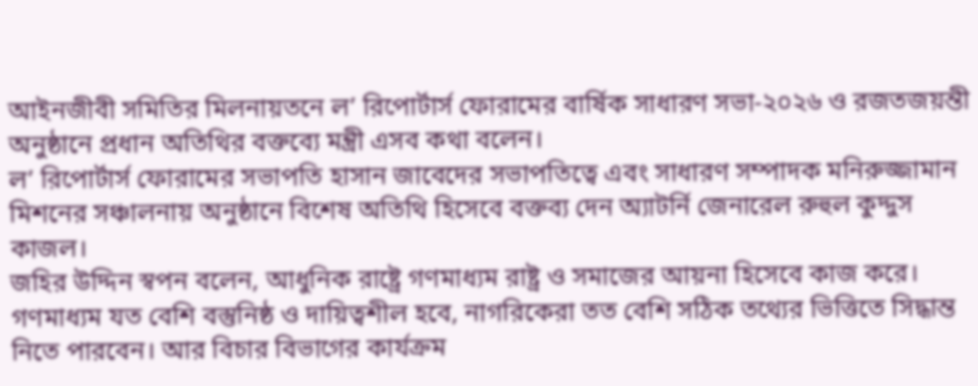আইনজীবী সমিতির মিলনায়তনে ল’ রিপোর্টার্স ফোরামের বার্ষিক সাধারণ সভা-২০২৬ ও রজতজয়ন্তী অনুষ্ঠানে প্রধান অতিথির বক্তব্যে মন্ত্রী এসব কথা বলেন।
ল’ রিপোর্টার্স ফোরামের সভাপতি হাসান জাবেদের সভাপতিত্বে এবং সাধারণ সম্পাদক মনিরুজ্জামান মিশনের সঞ্চালনায় অনুষ্ঠানে বিশেষ অতিথি হিসেবে বক্তব্য দেন অ্যাটর্নি জেনারেল রুহুল কুদ্দুস কাজল।
জহির উদ্দিন স্বপন বলেন, আধুনিক রাষ্ট্রে গণমাধ্যম রাষ্ট্র ও সমাজের আয়না হিসেবে কাজ করে। গণমাধ্যম যত বেশি বস্তুনিষ্ঠ ও দায়িত্বশীল হবে, নাগরিকেরা তত বেশি সঠিক তথ্যের ভিত্তিতে সিদ্ধান্ত নিতে পারবেন। আর বিচার বিভাগের কার্যক্রম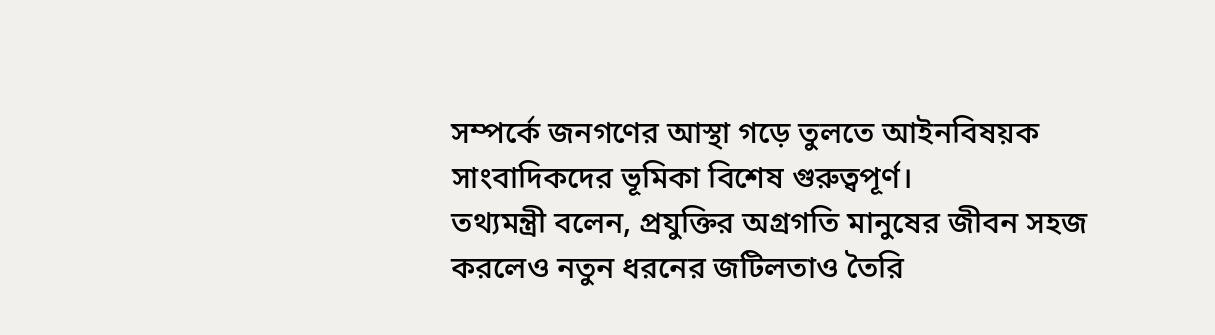সম্পর্কে জনগণের আস্থা গড়ে তুলতে আইনবিষয়ক সাংবাদিকদের ভূমিকা বিশেষ গুরুত্বপূর্ণ।
তথ্যমন্ত্রী বলেন, প্রযুক্তির অগ্রগতি মানুষের জীবন সহজ করলেও নতুন ধরনের জটিলতাও তৈরি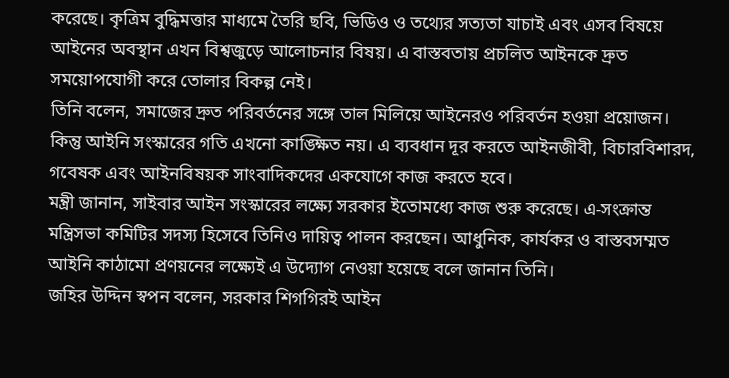করেছে। কৃত্রিম বুদ্ধিমত্তার মাধ্যমে তৈরি ছবি, ভিডিও ও তথ্যের সত্যতা যাচাই এবং এসব বিষয়ে আইনের অবস্থান এখন বিশ্বজুড়ে আলোচনার বিষয়। এ বাস্তবতায় প্রচলিত আইনকে দ্রুত সময়োপযোগী করে তোলার বিকল্প নেই।
তিনি বলেন, সমাজের দ্রুত পরিবর্তনের সঙ্গে তাল মিলিয়ে আইনেরও পরিবর্তন হওয়া প্রয়োজন। কিন্তু আইনি সংস্কারের গতি এখনো কাঙ্ক্ষিত নয়। এ ব্যবধান দূর করতে আইনজীবী, বিচারবিশারদ, গবেষক এবং আইনবিষয়ক সাংবাদিকদের একযোগে কাজ করতে হবে।
মন্ত্রী জানান, সাইবার আইন সংস্কারের লক্ষ্যে সরকার ইতোমধ্যে কাজ শুরু করেছে। এ-সংক্রান্ত মন্ত্রিসভা কমিটির সদস্য হিসেবে তিনিও দায়িত্ব পালন করছেন। আধুনিক, কার্যকর ও বাস্তবসম্মত আইনি কাঠামো প্রণয়নের লক্ষ্যেই এ উদ্যোগ নেওয়া হয়েছে বলে জানান তিনি।
জহির উদ্দিন স্বপন বলেন, সরকার শিগগিরই আইন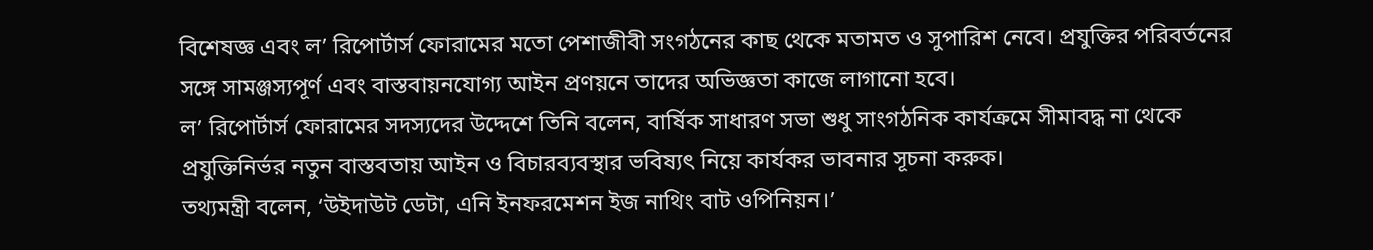বিশেষজ্ঞ এবং ল’ রিপোর্টার্স ফোরামের মতো পেশাজীবী সংগঠনের কাছ থেকে মতামত ও সুপারিশ নেবে। প্রযুক্তির পরিবর্তনের সঙ্গে সামঞ্জস্যপূর্ণ এবং বাস্তবায়নযোগ্য আইন প্রণয়নে তাদের অভিজ্ঞতা কাজে লাগানো হবে।
ল’ রিপোর্টার্স ফোরামের সদস্যদের উদ্দেশে তিনি বলেন, বার্ষিক সাধারণ সভা শুধু সাংগঠনিক কার্যক্রমে সীমাবদ্ধ না থেকে প্রযুক্তিনির্ভর নতুন বাস্তবতায় আইন ও বিচারব্যবস্থার ভবিষ্যৎ নিয়ে কার্যকর ভাবনার সূচনা করুক।
তথ্যমন্ত্রী বলেন, ‘উইদাউট ডেটা, এনি ইনফরমেশন ইজ নাথিং বাট ওপিনিয়ন।’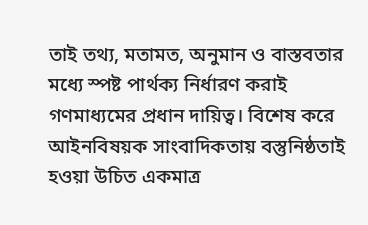তাই তথ্য, মতামত, অনুমান ও বাস্তবতার মধ্যে স্পষ্ট পার্থক্য নির্ধারণ করাই গণমাধ্যমের প্রধান দায়িত্ব। বিশেষ করে আইনবিষয়ক সাংবাদিকতায় বস্তুনিষ্ঠতাই হওয়া উচিত একমাত্র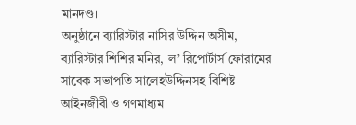মানদণ্ড।
অনুষ্ঠানে ব্যারিস্টার নাসির উদ্দিন অসীম, ব্যারিস্টার শিশির মনির, ল’ রিপোর্টার্স ফোরামের সাবেক সভাপতি সালেহউদ্দিনসহ বিশিষ্ট আইনজীবী ও গণমাধ্যম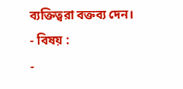ব্যক্তিত্বরা বক্তব্য দেন।
- বিষয় :
-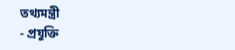তথ্যমন্ত্রী
- প্রযুক্তি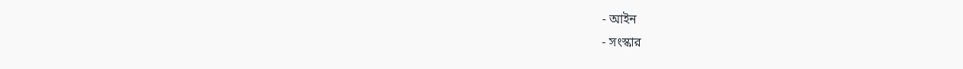- আইন
- সংস্কার